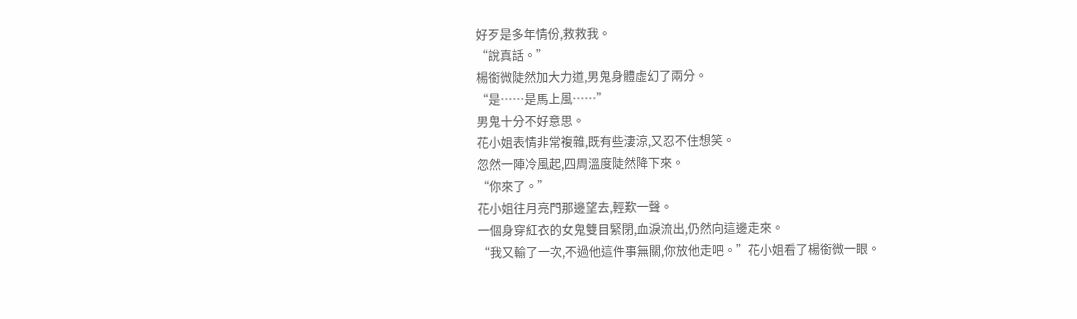好歹是多年情份,救救我。
“說真話。”
楊銜微陡然加大力道,男鬼身體虛幻了兩分。
“是……是馬上風……”
男鬼十分不好意思。
花小姐表情非常複雜,既有些淒涼,又忍不住想笑。
忽然一陣冷風起,四周溫度陡然降下來。
“你來了。”
花小姐往月亮門那邊望去,輕歎一聲。
一個身穿紅衣的女鬼雙目緊閉,血淚流出,仍然向這邊走來。
“我又輸了一次,不過他這件事無關,你放他走吧。”花小姐看了楊銜微一眼。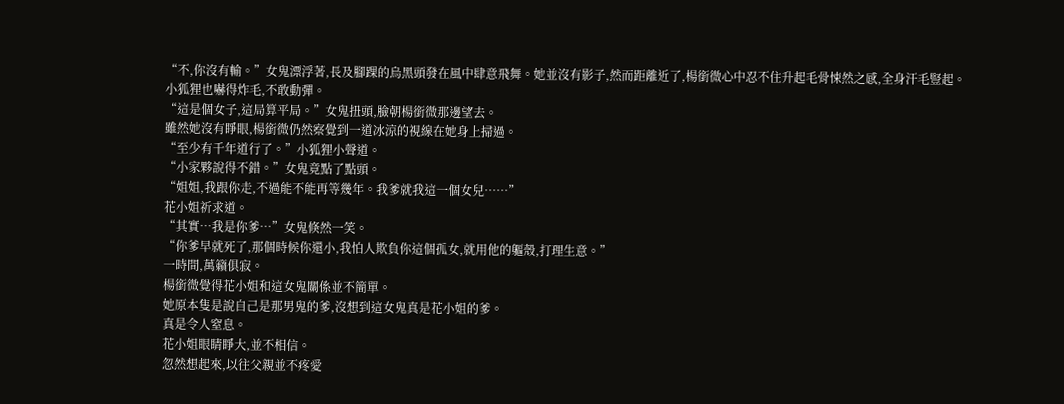“不,你沒有輸。”女鬼漂浮著,長及腳踝的烏黑頭發在風中肆意飛舞。她並沒有影子,然而距離近了,楊銜微心中忍不住升起毛骨悚然之感,全身汗毛豎起。
小狐狸也嚇得炸毛,不敢動彈。
“這是個女子,這局算平局。”女鬼扭頭,臉朝楊銜微那邊望去。
雖然她沒有睜眼,楊銜微仍然察覺到一道冰涼的視線在她身上掃過。
“至少有千年道行了。”小狐狸小聲道。
“小家夥說得不錯。”女鬼竟點了點頭。
“姐姐,我跟你走,不過能不能再等幾年。我爹就我這一個女兒……”
花小姐祈求道。
“其實…我是你爹…”女鬼倏然一笑。
“你爹早就死了,那個時候你還小,我怕人欺負你這個孤女,就用他的軀殼,打理生意。”
一時間,萬籟俱寂。
楊銜微覺得花小姐和這女鬼關係並不簡單。
她原本隻是說自己是那男鬼的爹,沒想到這女鬼真是花小姐的爹。
真是令人窒息。
花小姐眼睛睜大,並不相信。
忽然想起來,以往父親並不疼愛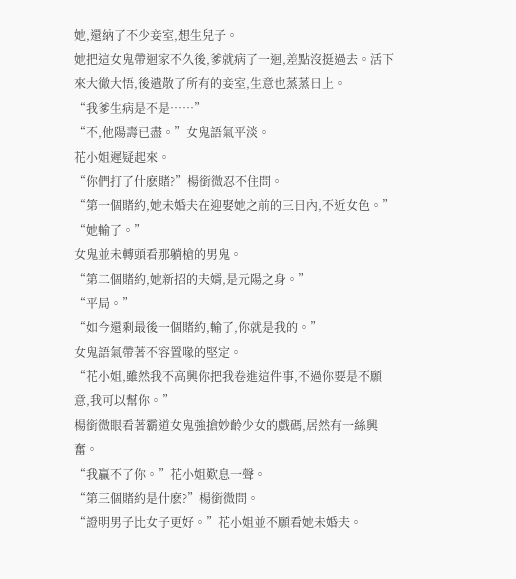她,還納了不少妾室,想生兒子。
她把這女鬼帶迴家不久後,爹就病了一迴,差點沒挺過去。活下來大徹大悟,後遣散了所有的妾室,生意也蒸蒸日上。
“我爹生病是不是……”
“不,他陽壽已盡。”女鬼語氣平淡。
花小姐遲疑起來。
“你們打了什麽賭?”楊銜微忍不住問。
“第一個賭約,她未婚夫在迎娶她之前的三日內,不近女色。”
“她輸了。”
女鬼並未轉頭看那躺槍的男鬼。
“第二個賭約,她新招的夫婿,是元陽之身。”
“平局。”
“如今還剩最後一個賭約,輸了,你就是我的。”
女鬼語氣帶著不容置喙的堅定。
“花小姐,雖然我不高興你把我卷進這件事,不過你要是不願意,我可以幫你。”
楊銜微眼看著霸道女鬼強搶妙齡少女的戲碼,居然有一絲興奮。
“我贏不了你。”花小姐歎息一聲。
“第三個賭約是什麽?”楊銜微問。
“證明男子比女子更好。”花小姐並不願看她未婚夫。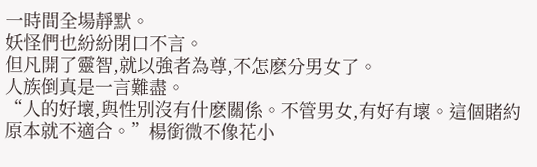一時間全場靜默。
妖怪們也紛紛閉口不言。
但凡開了靈智,就以強者為尊,不怎麽分男女了。
人族倒真是一言難盡。
“人的好壞,與性別沒有什麽關係。不管男女,有好有壞。這個賭約原本就不適合。”楊銜微不像花小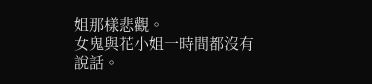姐那樣悲觀。
女鬼與花小姐一時間都沒有說話。